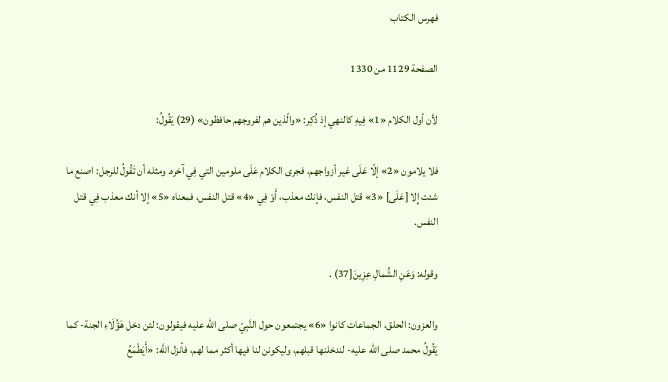فهرس الكتاب

الصفحة 1129 من 1330

لأن أول الكلام «1» فِيهِ كالنهي إذ ذُكِر: «والّذين هم لفروجهم حافظون» (29) يَقُولُ:

فلا يلامون «2» إلّا عَلَى غير أزواجهم، فجرى الكلام عَلَى ملومين التي فِي آخره. ومثله أن تَقُولُ للرجل: اصنع ما شئت إِلا [عَلَى] «3» قتل النفس، فإنك معذب، أَوْ فِي «4» قتل النفس، فمعناه «5» إلا أنك معذب فِي قتل النفس.

وقوله: وَعَنِ الشِّمالِ عِزِينَ[37) .

والعزون: الحلق، الجماعات كانوا «6» يجتمعون حول النَّبِيّ صلى الله عليه فيقولون: لئن دخل هَؤُلَاءِ الجنة- كما يَقُولُ محمد صلى الله عليه- لندخلنها قبلهم، وليكونن لنا فيها أكثر مما لهم، فأنزل اللَّه: «أَيَطْمَعُ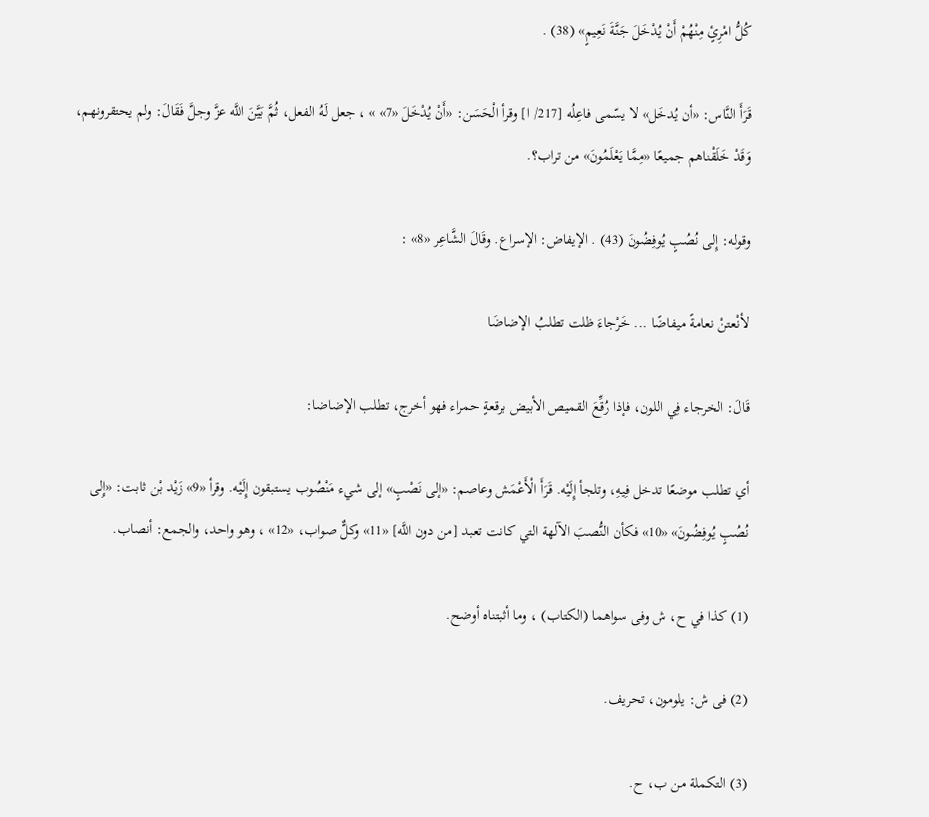كُلُّ امْرِئٍ مِنْهُمْ أَنْ يُدْخَلَ جَنَّةَ نَعِيمٍ» (38) .

قَرَأَ النَّاس: «أن يُدخَل» لا يسّمى فاعِلُه [217/ ا] وقرأ الْحَسَن: «أَنْ يُدْخَلَ «7» » ، جعل لَهُ الفعل، ثُمَّ بَيَّنَ اللَّه عزَّ وجلَّ فَقَالَ: ولم يحتقرونهم، وَقَدْ خَلَقْناهم جميعًا «مِمَّا يَعْلَمُونَ» من تراب؟.

وقوله: إِلى نُصُبٍ يُوفِضُونَ (43) . الإيفاض: الإسراع. وقَالَ الشَّاعِر «8» :

لأنْعتنْ نعامةً ميفاضًا ... خَرْجاءَ ظلت تطلبُ الإضاضَا

قَالَ: الخرجاء فِي اللون، فإذا رُقِّعَ القميص الأبيض برقعةٍ حمراء فهو أخرج، تطلب الإضاضا:

أي تطلب موضعًا تدخل فِيهِ، وتلجأ إِلَيْه. قَرَأَ الْأَعْمَش وعاصم: «إلى نَصْبٍ» إلى شيء مَنْصُوب يستبقون إِلَيْه. وقرأ «9» زَيْد بْن ثابت: «إِلى نُصُبٍ يُوفِضُونَ» «10» فكأن النُّصبَ الآلهة التي كانت تعبد [من دون اللَّه] «11» وكلٌّ صواب، «12» ، وهو واحد، والجمع: أنصاب.

(1) كذا في ح، ش وفى سواهما (الكتاب) ، وما أثبتناه أوضح.

(2) فى ش: يلومون، تحريف.

(3) التكملة من ب، ح.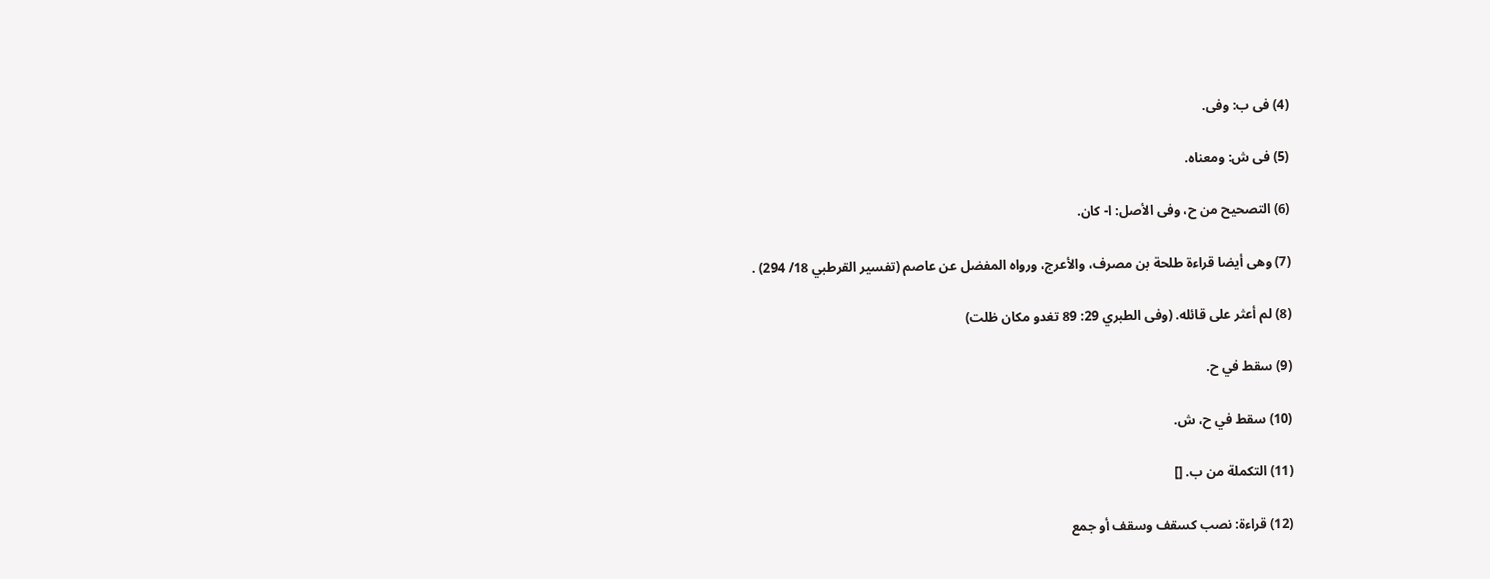(4) فى ب: وفى.

(5) فى ش: ومعناه.

(6) التصحيح من ح، وفى الأصل: ا- كان.

(7) وهى أيضا قراءة طلحة بن مصرف، والأعرج، ورواه المفضل عن عاصم (تفسير القرطبي 18/ 294) .

(8) لم أعثر على قائله. (وفى الطبري 29: 89 تغدو مكان ظلت)

(9) سقط في ح.

(10) سقط في ح، ش.

(11) التكملة من ب. []

(12) قراءة: نصب كسقف وسقف أو جمع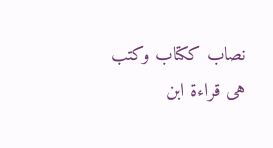نصاب ككتاب وكتب هى قراءة ابن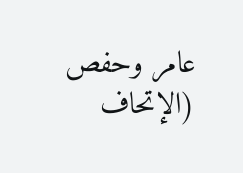عامر وحفص (الإتحاف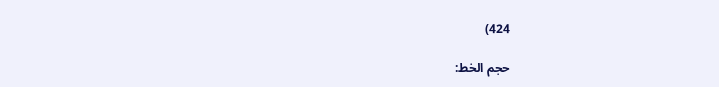424)

حجم الخط: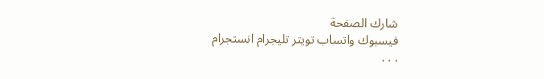شارك الصفحة
فيسبوك واتساب تويتر تليجرام انستجرام
. . .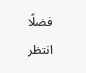فضلًا انتظر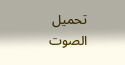تحميل الصوت